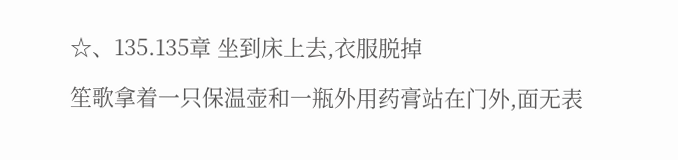☆、135.135章 坐到床上去,衣服脱掉

笙歌拿着一只保温壶和一瓶外用药膏站在门外,面无表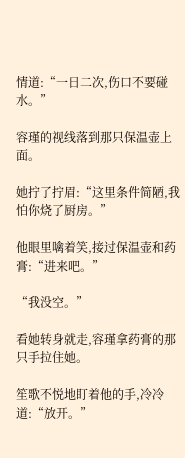情道:“一日二次,伤口不要碰水。”

容瑾的视线落到那只保温壶上面。

她拧了拧眉:“这里条件简陋,我怕你烧了厨房。”

他眼里噙着笑,接过保温壶和药膏:“进来吧。”

“我没空。”

看她转身就走,容瑾拿药膏的那只手拉住她。

笙歌不悦地盯着他的手,冷冷道:“放开。”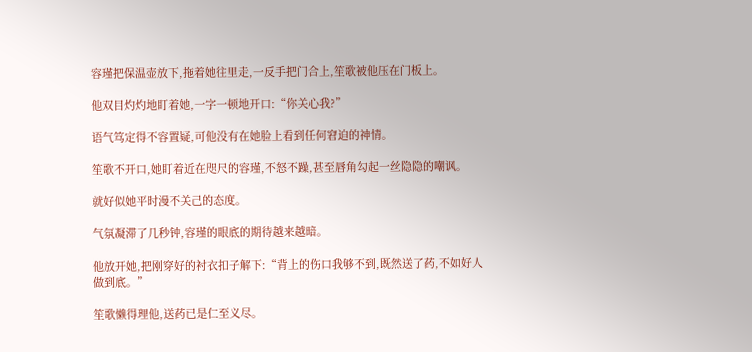容瑾把保温壶放下,拖着她往里走,一反手把门合上,笙歌被他压在门板上。

他双目灼灼地盯着她,一字一顿地开口:“你关心我?”

语气笃定得不容置疑,可他没有在她脸上看到任何窘迫的神情。

笙歌不开口,她盯着近在咫尺的容瑾,不怒不躁,甚至唇角勾起一丝隐隐的嘲讽。

就好似她平时漫不关己的态度。

气氛凝滞了几秒钟,容瑾的眼底的期待越来越暗。

他放开她,把刚穿好的衬衣扣子解下:“背上的伤口我够不到,既然送了药,不如好人做到底。”

笙歌懒得理他,送药已是仁至义尽。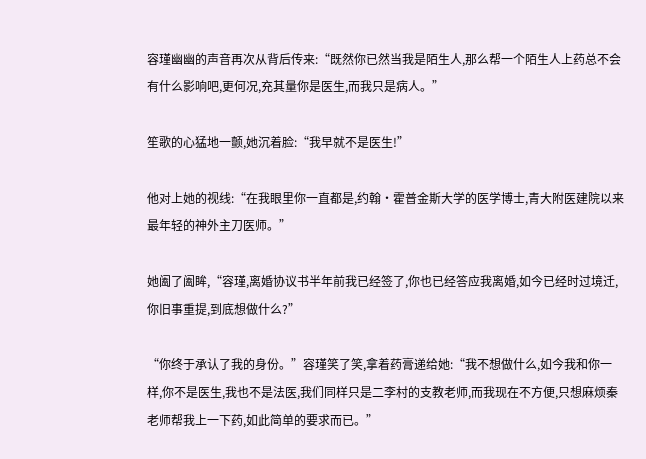容瑾幽幽的声音再次从背后传来:“既然你已然当我是陌生人,那么帮一个陌生人上药总不会有什么影响吧,更何况,充其量你是医生,而我只是病人。”

笙歌的心猛地一颤,她沉着脸:“我早就不是医生!”

他对上她的视线:“在我眼里你一直都是,约翰·霍普金斯大学的医学博士,青大附医建院以来最年轻的神外主刀医师。”

她阖了阖眸,“容瑾,离婚协议书半年前我已经签了,你也已经答应我离婚,如今已经时过境迁,你旧事重提,到底想做什么?”

“你终于承认了我的身份。”容瑾笑了笑,拿着药膏递给她:“我不想做什么,如今我和你一样,你不是医生,我也不是法医,我们同样只是二李村的支教老师,而我现在不方便,只想麻烦秦老师帮我上一下药,如此简单的要求而已。”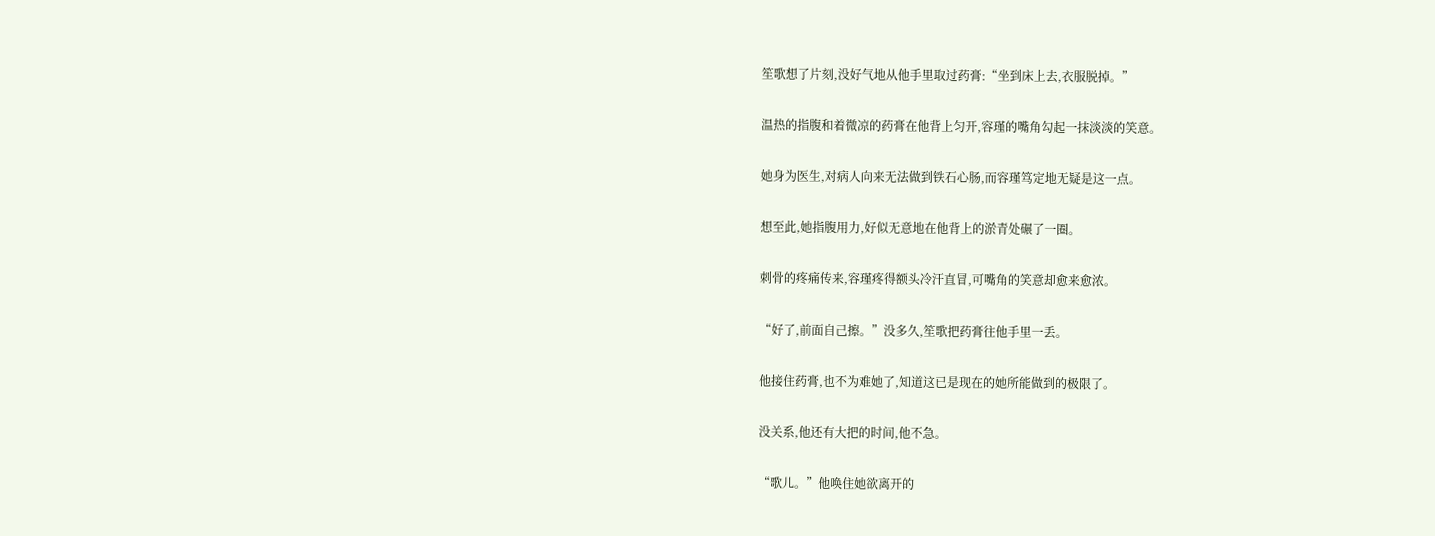笙歌想了片刻,没好气地从他手里取过药膏:“坐到床上去,衣服脱掉。”

温热的指腹和着微凉的药膏在他背上匀开,容瑾的嘴角勾起一抹淡淡的笑意。

她身为医生,对病人向来无法做到铁石心肠,而容瑾笃定地无疑是这一点。

想至此,她指腹用力,好似无意地在他背上的淤青处碾了一圈。

刺骨的疼痛传来,容瑾疼得额头冷汗直冒,可嘴角的笑意却愈来愈浓。

“好了,前面自己擦。”没多久,笙歌把药膏往他手里一丢。

他接住药膏,也不为难她了,知道这已是现在的她所能做到的极限了。

没关系,他还有大把的时间,他不急。

“歌儿。”他唤住她欲离开的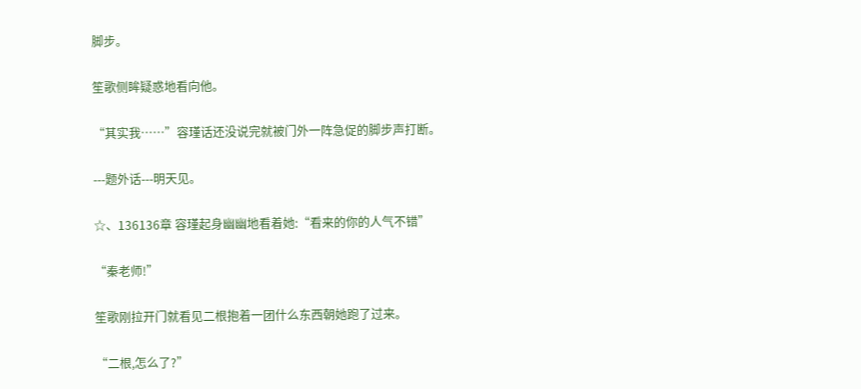脚步。

笙歌侧眸疑惑地看向他。

“其实我……”容瑾话还没说完就被门外一阵急促的脚步声打断。

---题外话---明天见。

☆、136136章 容瑾起身幽幽地看着她:“看来的你的人气不错”

“秦老师!”

笙歌刚拉开门就看见二根抱着一团什么东西朝她跑了过来。

“二根,怎么了?”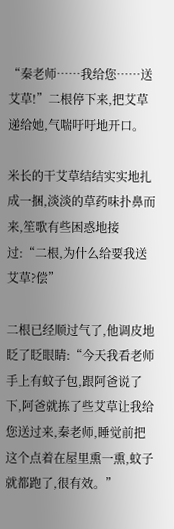“秦老师……我给您……送艾草!”二根停下来,把艾草递给她,气喘吁吁地开口。

米长的干艾草结结实实地扎成一捆,淡淡的草药味扑鼻而来,笙歌有些困惑地接过:“二根,为什么给要我送艾草?偿”

二根已经顺过气了,他调皮地眨了眨眼睛:“今天我看老师手上有蚊子包,跟阿爸说了下,阿爸就拣了些艾草让我给您送过来,秦老师,睡觉前把这个点着在屋里熏一熏,蚊子就都跑了,很有效。”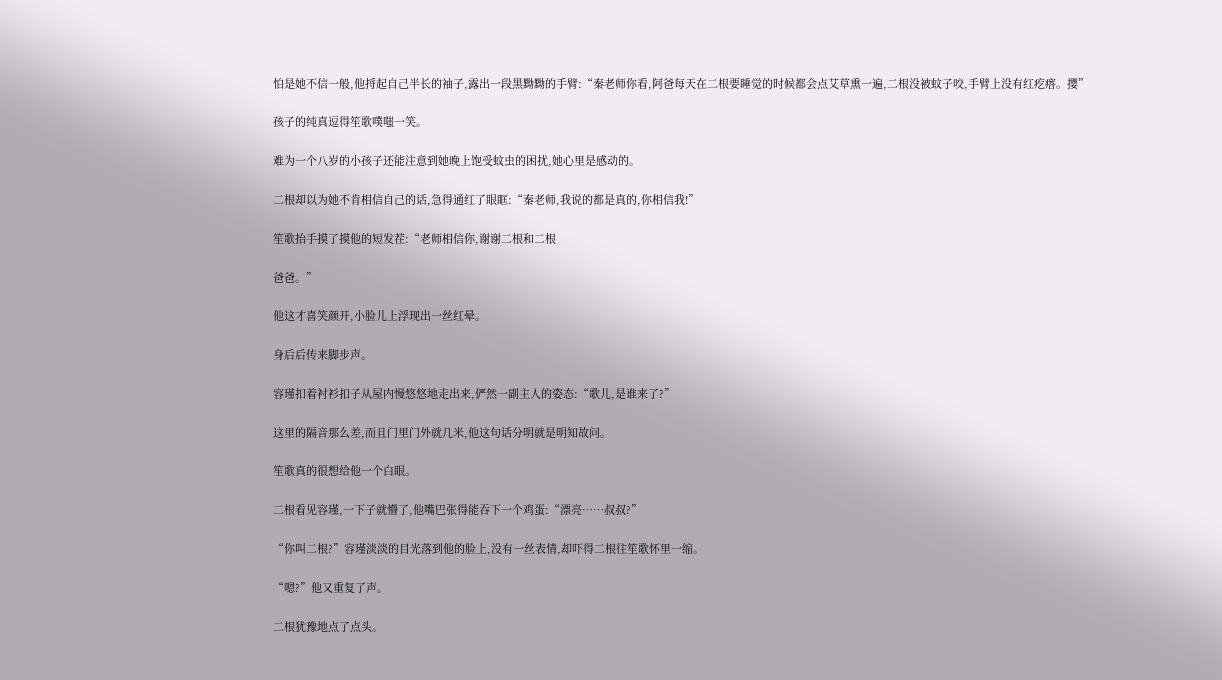怕是她不信一般,他捋起自己半长的袖子,露出一段黑黝黝的手臂:“秦老师你看,阿爸每天在二根要睡觉的时候都会点艾草熏一遍,二根没被蚊子咬,手臂上没有红疙瘩。撄”

孩子的纯真逗得笙歌噗嗤一笑。

难为一个八岁的小孩子还能注意到她晚上饱受蚊虫的困扰,她心里是感动的。

二根却以为她不肯相信自己的话,急得通红了眼眶:“秦老师,我说的都是真的,你相信我!”

笙歌抬手摸了摸他的短发茬:“老师相信你,谢谢二根和二根

爸爸。”

他这才喜笑颜开,小脸儿上浮现出一丝红晕。

身后后传来脚步声。

容瑾扣着衬衫扣子从屋内慢悠悠地走出来,俨然一副主人的姿态:“歌儿,是谁来了?”

这里的隔音那么差,而且门里门外就几米,他这句话分明就是明知故问。

笙歌真的很想给他一个白眼。

二根看见容瑾,一下子就懵了,他嘴巴张得能吞下一个鸡蛋:“漂亮……叔叔?”

“你叫二根?”容瑾淡淡的目光落到他的脸上,没有一丝表情,却吓得二根往笙歌怀里一缩。

“嗯?”他又重复了声。

二根犹豫地点了点头。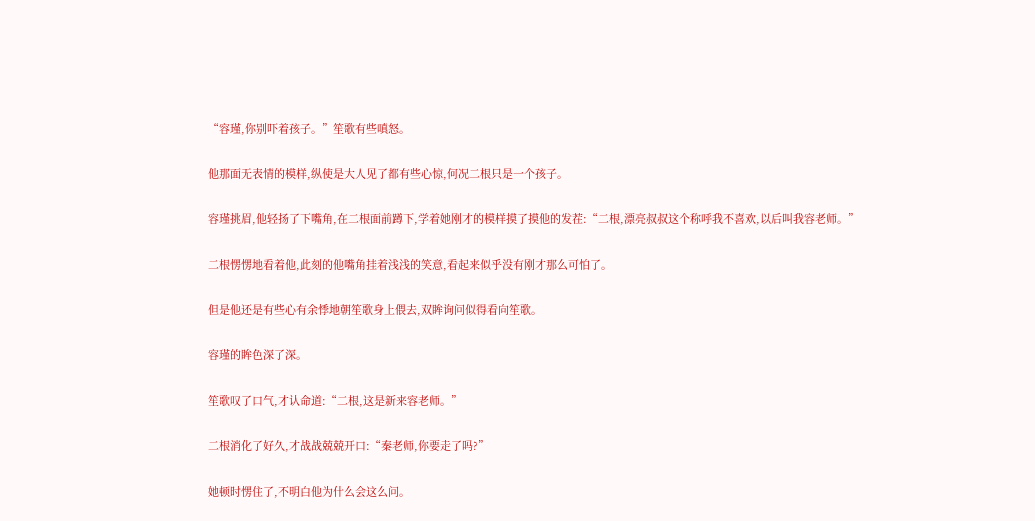“容瑾,你别吓着孩子。”笙歌有些嗔怒。

他那面无表情的模样,纵使是大人见了都有些心惊,何况二根只是一个孩子。

容瑾挑眉,他轻扬了下嘴角,在二根面前蹲下,学着她刚才的模样摸了摸他的发茬:“二根,漂亮叔叔这个称呼我不喜欢,以后叫我容老师。”

二根愣愣地看着他,此刻的他嘴角挂着浅浅的笑意,看起来似乎没有刚才那么可怕了。

但是他还是有些心有余悸地朝笙歌身上偎去,双眸询问似得看向笙歌。

容瑾的眸色深了深。

笙歌叹了口气,才认命道:“二根,这是新来容老师。”

二根消化了好久,才战战兢兢开口:“秦老师,你要走了吗?”

她顿时愣住了,不明白他为什么会这么问。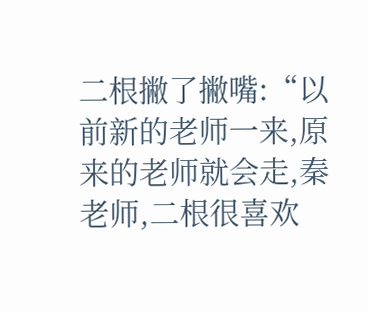二根撇了撇嘴:“以前新的老师一来,原来的老师就会走,秦老师,二根很喜欢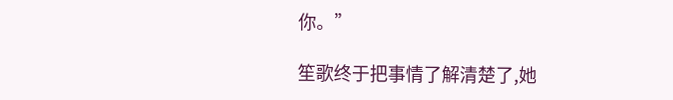你。”

笙歌终于把事情了解清楚了,她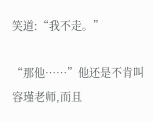笑道:“我不走。”

“那他……”他还是不肯叫容瑾老师,而且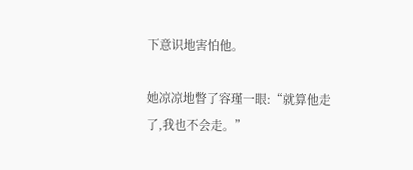下意识地害怕他。

她凉凉地瞥了容瑾一眼:“就算他走了,我也不会走。”